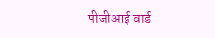पीजीआई वार्ड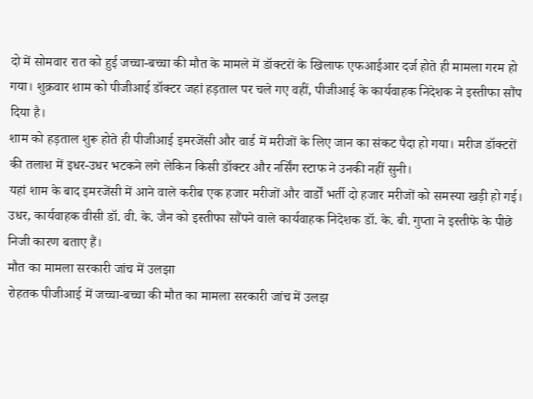दो में सोमवार रात को हुई जच्चा-बच्चा की मौत के मामले में डॉक्टरों के खिलाफ एफआईआर दर्ज होते ही मामला गरम हो गया। शुक्रवार शाम को पीजीआई डॉक्टर जहां हड़ताल पर चले गए वहीं, पीजीआई के कार्यवाहक निदेशक ने इस्तीफा सौंप दिया है।
शाम को हड़ताल शुरू होते ही पीजीआई इमरजेंसी और वार्ड में मरीजों के लिए जान का संकट पैदा हो गया। मरीज डॉक्टरों की तलाश में इधर-उधर भटकने लगे लेकिन किसी डॉक्टर और नर्सिंग स्टाफ ने उनकी नहीं सुनी।
यहां शाम के बाद इमरजेंसी में आने वाले करीब एक हजार मरीजों और वार्डों भर्ती दो हजार मरीजों को समस्या खड़ी हो गई। उधर, कार्यवाहक वीसी डॉ. वी. के. जैन को इस्तीफा सौंपने वाले कार्यवाहक निदेशक डॉ. के. बी. गुप्ता ने इस्तीफे के पीछे निजी कारण बताए हैं।
मौत का मामला सरकारी जांच में उलझा
रोहतक पीजीआई में जच्चा-बच्चा की मौत का मामला सरकारी जांच में उलझ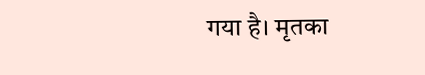गया है। मृतका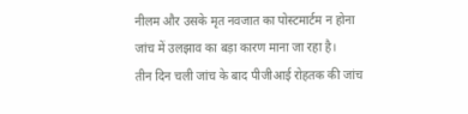नीलम और उसके मृत नवजात का पोस्टमार्टम न होना जांच में उलझाव का बड़ा कारण माना जा रहा है।
तीन दिन चली जांच के बाद पीजीआई रोहतक की जांच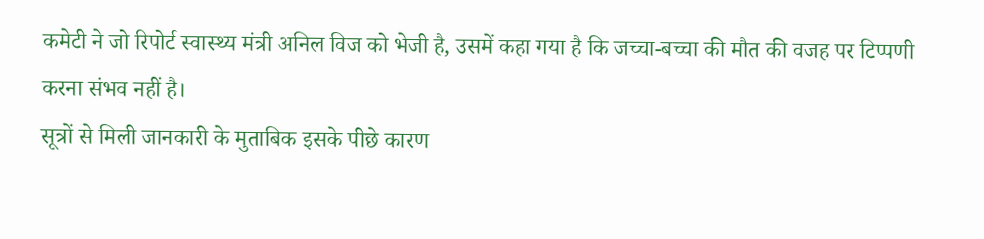कमेटी ने जो रिपोर्ट स्वास्थ्य मंत्री अनिल विज को भेजी है, उसमें कहा गया है कि जच्चा-बच्चा की मौत की वजह पर टिप्पणी करना संभव नहीं है।
सूत्रों से मिली जानकारी के मुताबिक इसके पीछे कारण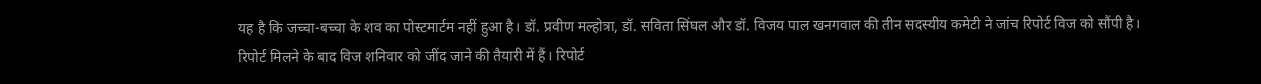यह है कि जच्चा-बच्चा के शव का पोस्टमार्टम नहीं हुआ है। डॉ. प्रवीण मल्होत्रा, डॉ. सविता सिंघल और डॉ. विजय पाल खनगवाल की तीन सदस्यीय कमेटी ने जांच रिपोर्ट विज को सौंपी है।
रिपोर्ट मिलने के बाद विज शनिवार को जींद जाने की तैयारी में हैं। रिपोर्ट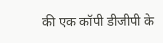की एक कॉपी डीजीपी के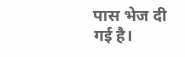पास भेज दी गई है।